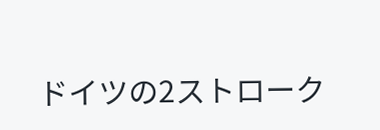ドイツの2ストローク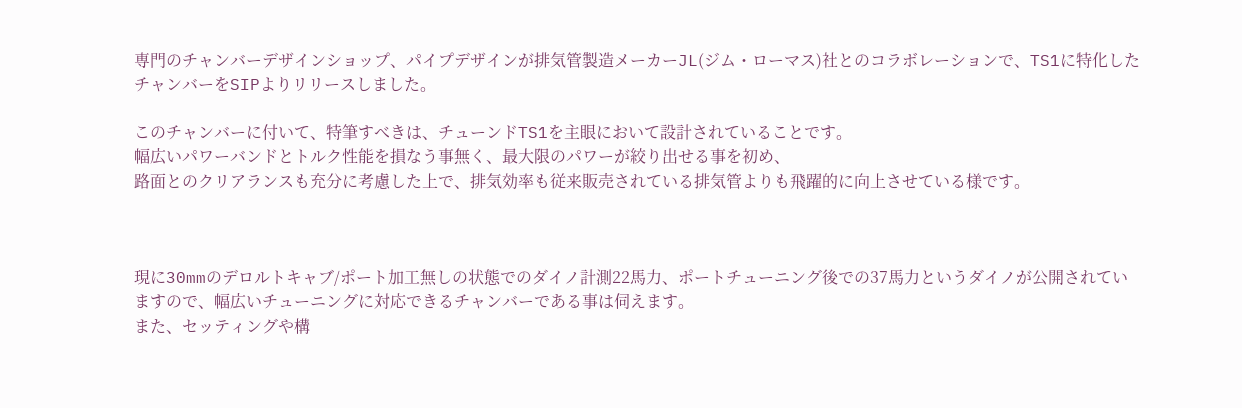専門のチャンバーデザインショップ、パイプデザインが排気管製造メーカーJL(ジム・ローマス)社とのコラボレーションで、TS1に特化したチャンバーをSIPよりリリースしました。

このチャンバーに付いて、特筆すべきは、チューンドTS1を主眼において設計されていることです。
幅広いパワーバンドとトルク性能を損なう事無く、最大限のパワーが絞り出せる事を初め、
路面とのクリアランスも充分に考慮した上で、排気効率も従来販売されている排気管よりも飛躍的に向上させている様です。



現に30mmのデロルトキャブ/ポート加工無しの状態でのダイノ計測22馬力、ポートチューニング後での37馬力というダイノが公開されていますので、幅広いチューニングに対応できるチャンバーである事は伺えます。
また、セッティングや構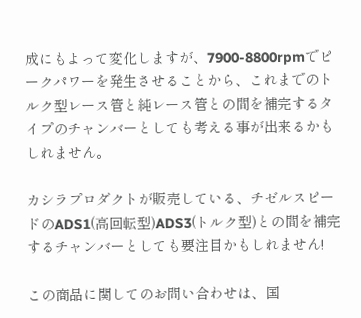成にもよって変化しますが、7900-8800rpmでピークパワーを発生させることから、これまでのトルク型レース管と純レース管との間を補完するタイプのチャンバーとしても考える事が出来るかもしれません。

カシラプロダクトが販売している、チゼルスピードのADS1(高回転型)ADS3(トルク型)との間を補完するチャンバーとしても要注目かもしれません!

この商品に関してのお問い合わせは、国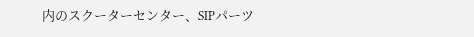内のスクーターセンター、SIPパーツ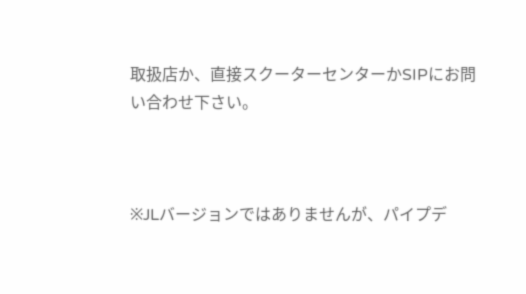取扱店か、直接スクーターセンターかSIPにお問い合わせ下さい。



※JLバージョンではありませんが、パイプデ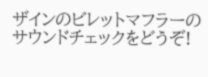ザインのビレットマフラーのサウンドチェックをどうぞ!